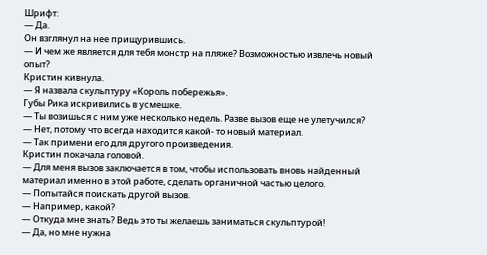Шрифт:
— Да.
Он взглянул на нее прищурившись.
— И чем же является для тебя монстр на пляже? Возможностью извлечь новый опыт?
Кристин кивнула.
— Я назвала скульптуру «Король побережья».
Губы Рика искривились в усмешке.
— Ты возишься с ним уже несколько недель. Разве вызов еще не улетучился?
— Нет, потому что всегда находится какой- то новый материал.
— Так примени его для другого произведения.
Кристин покачала головой.
— Для меня вызов заключается в том, чтобы использовать вновь найденный материал именно в этой работе, сделать органичной частью целого.
— Попытайся поискать другой вызов.
— Например, какой?
— Откуда мне знать? Ведь это ты желаешь заниматься скульптурой!
— Да, но мне нужна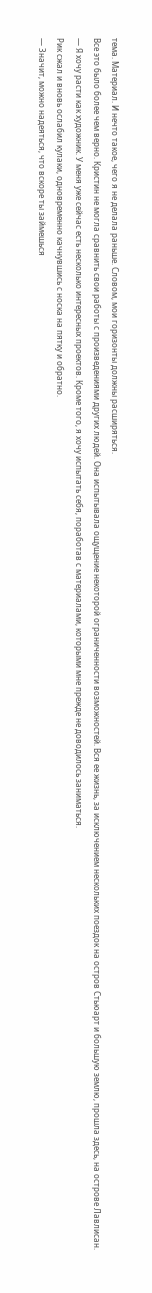тема. Материал. И нечто такое, чего я не делала раньше. Словом, мои горизонты должны расширяться.
Все это было более чем верно. Кристин не могла сравнить свои работы с произведениями других людей. Она испытывала ощущение некоторой ограниченности возможностей. Вся ее жизнь, за исключением нескольких поездок на остров Стьюарт и большую землю, прошла здесь, на острове Лавлисан.
— Я хочу расти как художник. У меня уже сейчас есть несколько интересных проектов. Кроме того, я хочу испытать себя, поработав с материалами, которыми мне прежде не доводилось заниматься.
Рик сжал и вновь ослабил кулаки, одновременно качнувшись с носка на пятку и обратно.
— Значит, можно надеяться, что вскоре ты займешься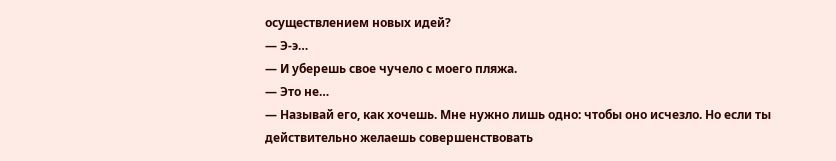осуществлением новых идей?
— Э-э…
— И уберешь свое чучело с моего пляжа.
— Это не…
— Называй его, как хочешь. Мне нужно лишь одно: чтобы оно исчезло. Но если ты действительно желаешь совершенствовать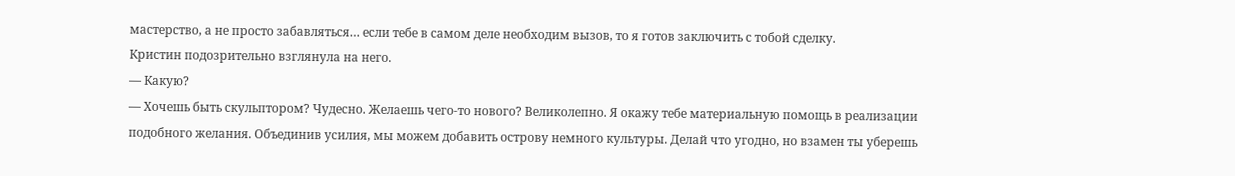мастерство, а не просто забавляться… если тебе в самом деле необходим вызов, то я готов заключить с тобой сделку.
Кристин подозрительно взглянула на него.
— Какую?
— Хочешь быть скульптором? Чудесно. Желаешь чего-то нового? Великолепно. Я окажу тебе материальную помощь в реализации подобного желания. Объединив усилия, мы можем добавить острову немного культуры. Делай что угодно, но взамен ты уберешь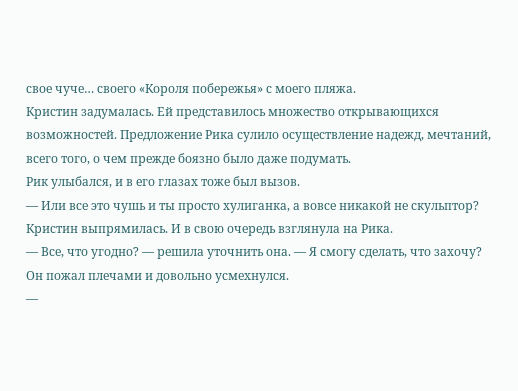свое чуче… своего «Короля побережья» с моего пляжа.
Кристин задумалась. Ей представилось множество открывающихся возможностей. Предложение Рика сулило осуществление надежд, мечтаний, всего того, о чем прежде боязно было даже подумать.
Рик улыбался, и в его глазах тоже был вызов.
— Или все это чушь и ты просто хулиганка, а вовсе никакой не скульптор?
Кристин выпрямилась. И в свою очередь взглянула на Рика.
— Все, что угодно? — решила уточнить она. — Я смогу сделать, что захочу?
Он пожал плечами и довольно усмехнулся.
—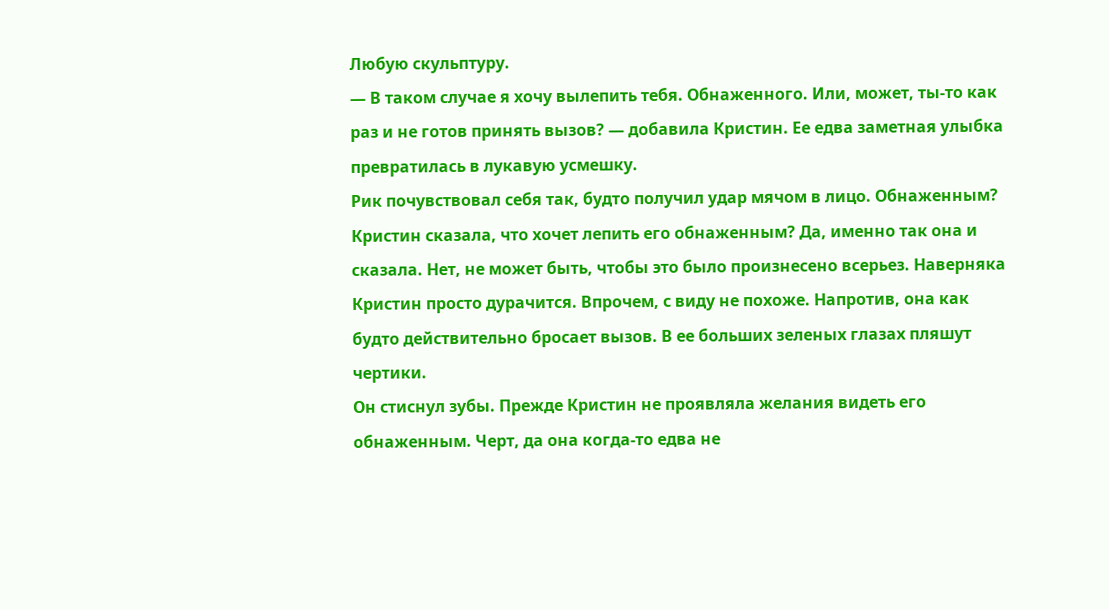Любую скульптуру.
— В таком случае я хочу вылепить тебя. Обнаженного. Или, может, ты-то как раз и не готов принять вызов? — добавила Кристин. Ее едва заметная улыбка превратилась в лукавую усмешку.
Рик почувствовал себя так, будто получил удар мячом в лицо. Обнаженным? Кристин сказала, что хочет лепить его обнаженным? Да, именно так она и сказала. Нет, не может быть, чтобы это было произнесено всерьез. Наверняка Кристин просто дурачится. Впрочем, с виду не похоже. Напротив, она как будто действительно бросает вызов. В ее больших зеленых глазах пляшут чертики.
Он стиснул зубы. Прежде Кристин не проявляла желания видеть его обнаженным. Черт, да она когда-то едва не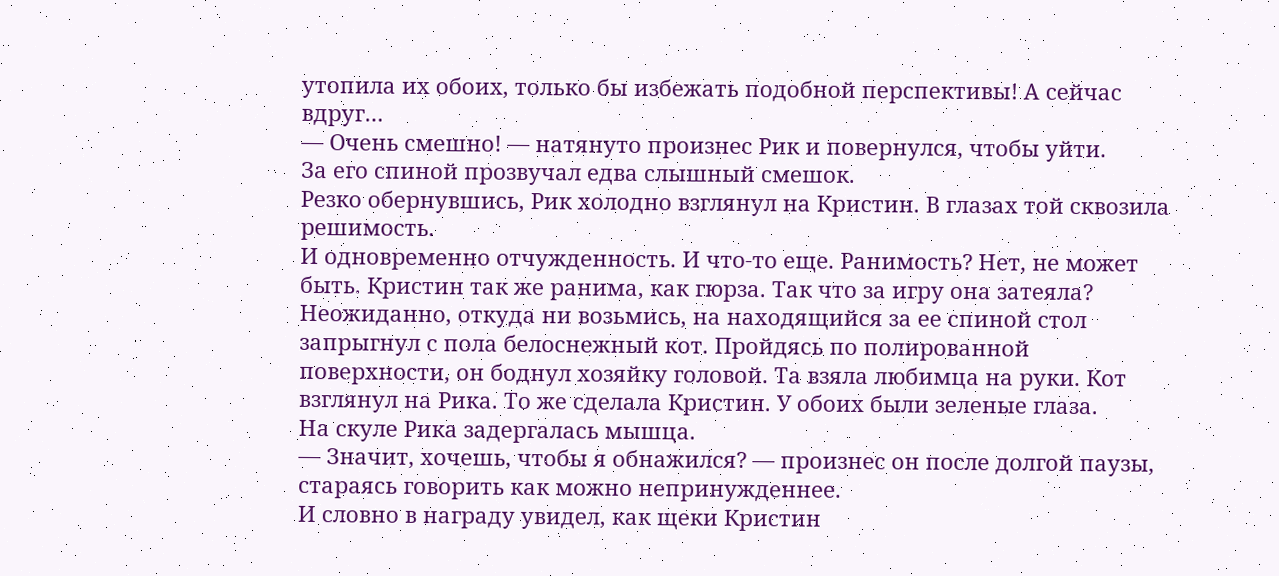утопила их обоих, только бы избежать подобной перспективы! А сейчас вдруг…
— Очень смешно! — натянуто произнес Рик и повернулся, чтобы уйти.
За его спиной прозвучал едва слышный смешок.
Резко обернувшись, Рик холодно взглянул на Кристин. В глазах той сквозила решимость.
И одновременно отчужденность. И что-то еще. Ранимость? Нет, не может быть. Кристин так же ранима, как гюрза. Так что за игру она затеяла?
Неожиданно, откуда ни возьмись, на находящийся за ее спиной стол запрыгнул с пола белоснежный кот. Пройдясь по полированной поверхности, он боднул хозяйку головой. Та взяла любимца на руки. Кот взглянул на Рика. То же сделала Кристин. У обоих были зеленые глаза.
На скуле Рика задергалась мышца.
— Значит, хочешь, чтобы я обнажился? — произнес он после долгой паузы, стараясь говорить как можно непринужденнее.
И словно в награду увидел, как щеки Кристин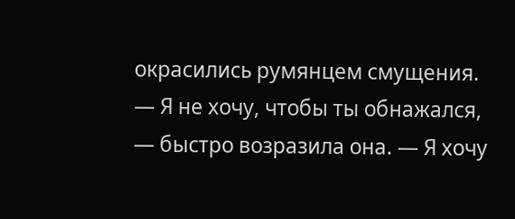окрасились румянцем смущения.
— Я не хочу, чтобы ты обнажался, — быстро возразила она. — Я хочу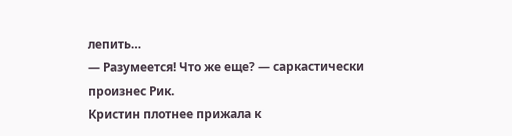лепить…
— Разумеется! Что же еще? — саркастически произнес Рик.
Кристин плотнее прижала к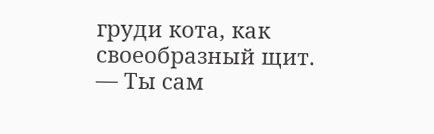груди кота, как своеобразный щит.
— Ты сам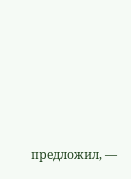предложил, —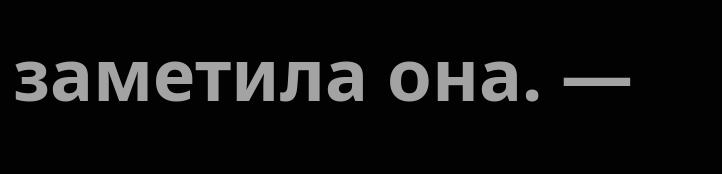заметила она. —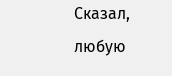Сказал, любую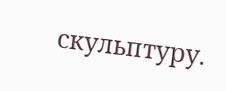скульптуру.